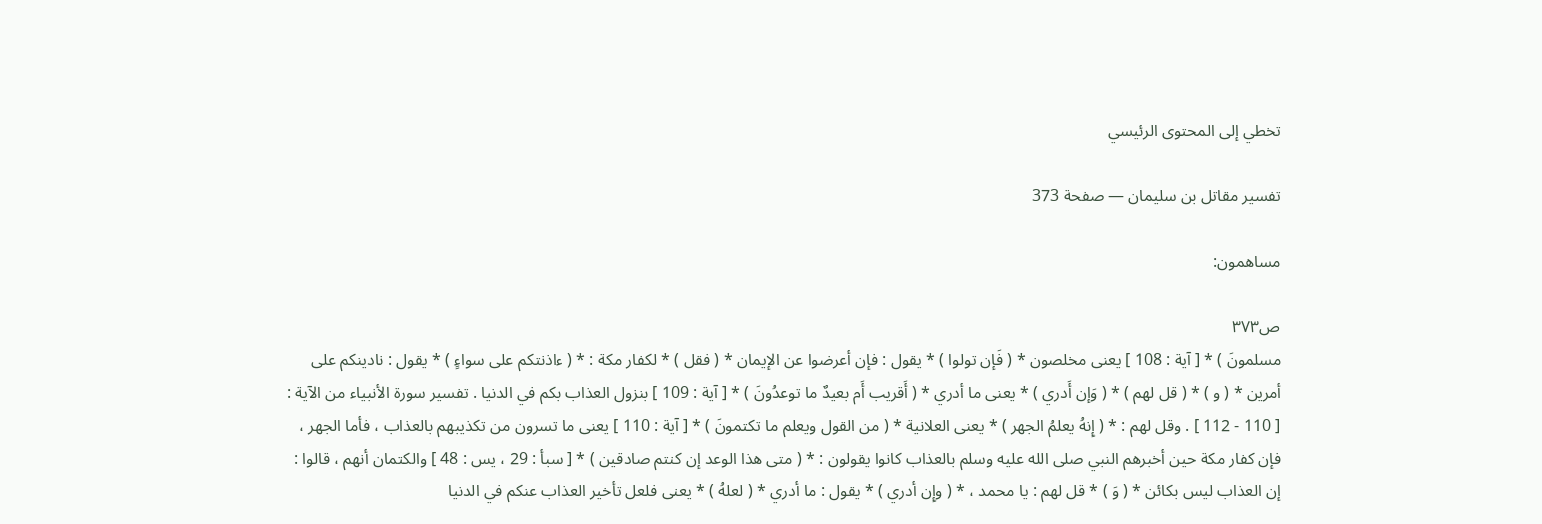تخطي إلى المحتوى الرئيسي

تفسير مقاتل بن سليمان — صفحة 373

مساهمون:

ص٣٧٣
مسلمونَ ) * [ آية : 108 ] يعنى مخلصون * ( فَإن تولوا ) * يقول : فإن أعرضوا عن الإيمان * ( فقل ) * لكفار مكة : * ( ءاذنتكم على سواءٍ ) * يقول : نادينكم على أمرين * ( و ) * ( قل لهم ) * ( وَإن أَدري ) * يعنى ما أدري * ( أَقريب أَم بعيدٌ ما توعدُونَ ) * [ آية : 109 ] بنزول العذاب بكم في الدنيا . تفسير سورة الأنبياء من الآية : [ 110 - 112 ] . وقل لهم : * ( إِنهُ يعلمُ الجهر ) * يعنى العلانية * ( من القول ويعلم ما تكتمونَ ) * [ آية : 110 ] يعنى ما تسرون من تكذيبهم بالعذاب ، فأما الجهر ، فإن كفار مكة حين أخبرهم النبي صلى الله عليه وسلم بالعذاب كانوا يقولون : * ( متى هذا الوعد إن كنتم صادقين ) * [ سبأ : 29 ، يس : 48 ] والكتمان أنهم ، قالوا : إن العذاب ليس بكائن * ( وَ ) * قل لهم : يا محمد ، * ( وإِن أدري ) * يقول : ما أدري * ( لعلهُ ) * يعنى فلعل تأخير العذاب عنكم في الدنيا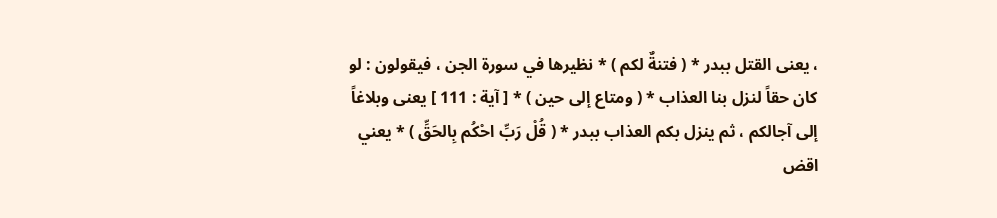، يعنى القتل ببدر * ( فتنةٌ لكم ) * نظيرها في سورة الجن ، فيقولون : لو كان حقاً لنزل بنا العذاب * ( ومتاع إلى حين ) * [ آية : 111 ] يعنى وبلاغاً إلى آجالكم ، ثم ينزل بكم العذاب ببدر * ( قُلْ رَبِّ احْكُم بِالحَقِّ ) * يعني اقض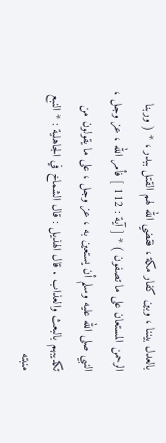بالعدل بيننا ، وبين كفار مكة ، فقضي الله لهم القتل ببدر ، * ( وربنا الرحمن المستعان على ما تصفون ) * [ آية : 112 ] فأمر الله ، عز وجل ، النبي صلى الله عليه وسلم أن يستعين به ، عز وجل ، على ما يقولون من تكذيبهم بالبعث والعذاب . قال الهذيل : قال الشماخ في الجاهلية : * النبع منبته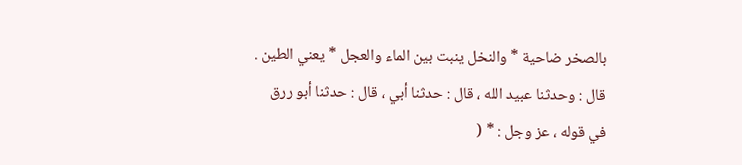بالصخر ضاحية * والنخل ينبت بين الماء والعجل * يعني الطين . قال : وحدثنا عبيد الله ، قال : حدثنا أبي ، قال : حدثنا أبو ررق في قوله ، عز وجل : * (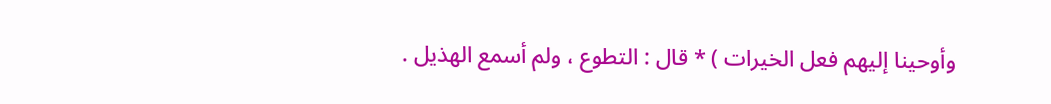وأوحينا إليهم فعل الخيرات ) * قال : التطوع ، ولم أسمع الهذيل .